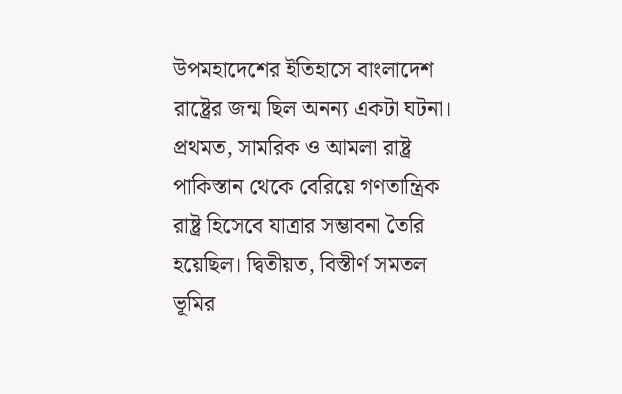উপমহাদেশের ইতিহাসে বাংলাদেশ রাষ্ট্রের জন্ম ছিল অনন্য একটা ঘটনা।
প্রথমত, সামরিক ও আমলা রাষ্ট্র পাকিস্তান থেকে বেরিয়ে গণতান্ত্রিক রাষ্ট্র হিসেবে যাত্রার সম্ভাবনা তৈরি হয়েছিল। দ্বিতীয়ত, বিস্তীর্ণ সমতল ভূমির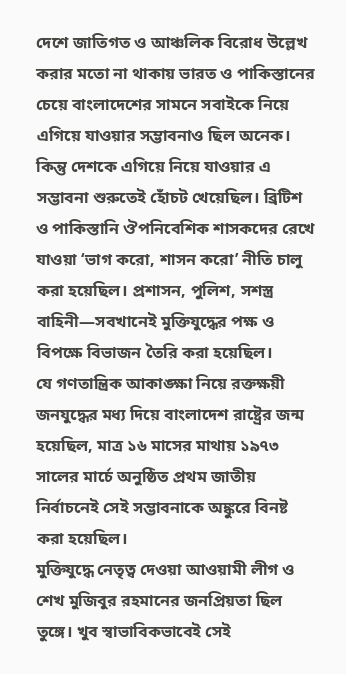দেশে জাতিগত ও আঞ্চলিক বিরোধ উল্লেখ করার মতো না থাকায় ভারত ও পাকিস্তানের চেয়ে বাংলাদেশের সামনে সবাইকে নিয়ে এগিয়ে যাওয়ার সম্ভাবনাও ছিল অনেক।
কিন্তু দেশকে এগিয়ে নিয়ে যাওয়ার এ সম্ভাবনা শুরুতেই হোঁচট খেয়েছিল। ব্রিটিশ ও পাকিস্তানি ঔপনিবেশিক শাসকদের রেখে যাওয়া ‘ভাগ করো, শাসন করো’ নীতি চালু করা হয়েছিল। প্রশাসন, পুলিশ, সশস্ত্র বাহিনী—সবখানেই মুক্তিযুদ্ধের পক্ষ ও বিপক্ষে বিভাজন তৈরি করা হয়েছিল।
যে গণতান্ত্রিক আকাঙ্ক্ষা নিয়ে রক্তক্ষয়ী জনযুদ্ধের মধ্য দিয়ে বাংলাদেশ রাষ্ট্রের জন্ম হয়েছিল, মাত্র ১৬ মাসের মাথায় ১৯৭৩ সালের মার্চে অনুষ্ঠিত প্রথম জাতীয় নির্বাচনেই সেই সম্ভাবনাকে অঙ্কুরে বিনষ্ট করা হয়েছিল।
মুক্তিযুদ্ধে নেতৃত্ব দেওয়া আওয়ামী লীগ ও শেখ মুজিবুর রহমানের জনপ্রিয়তা ছিল তুঙ্গে। খুব স্বাভাবিকভাবেই সেই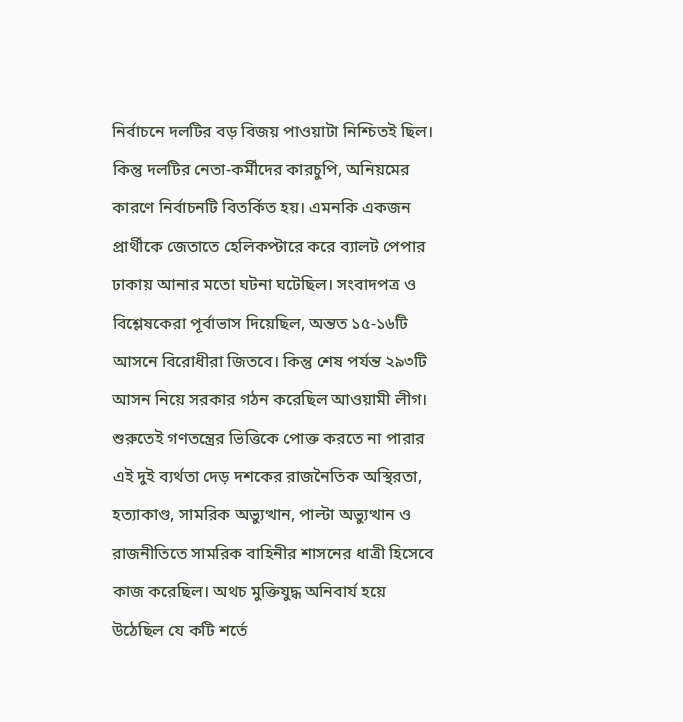নির্বাচনে দলটির বড় বিজয় পাওয়াটা নিশ্চিতই ছিল। কিন্তু দলটির নেতা-কর্মীদের কারচুপি, অনিয়মের কারণে নির্বাচনটি বিতর্কিত হয়। এমনকি একজন প্রার্থীকে জেতাতে হেলিকপ্টারে করে ব্যালট পেপার ঢাকায় আনার মতো ঘটনা ঘটেছিল। সংবাদপত্র ও বিশ্লেষকেরা পূর্বাভাস দিয়েছিল, অন্তত ১৫-১৬টি আসনে বিরোধীরা জিতবে। কিন্তু শেষ পর্যন্ত ২৯৩টি আসন নিয়ে সরকার গঠন করেছিল আওয়ামী লীগ।
শুরুতেই গণতন্ত্রের ভিত্তিকে পোক্ত করতে না পারার এই দুই ব্যর্থতা দেড় দশকের রাজনৈতিক অস্থিরতা, হত্যাকাণ্ড, সামরিক অভ্যুত্থান, পাল্টা অভ্যুত্থান ও রাজনীতিতে সামরিক বাহিনীর শাসনের ধাত্রী হিসেবে কাজ করেছিল। অথচ মুক্তিযুদ্ধ অনিবার্য হয়ে উঠেছিল যে কটি শর্তে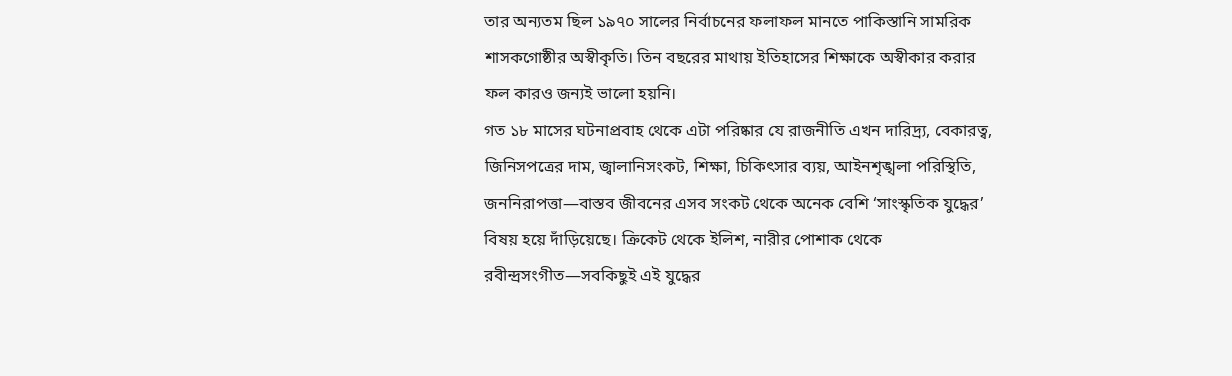তার অন্যতম ছিল ১৯৭০ সালের নির্বাচনের ফলাফল মানতে পাকিস্তানি সামরিক শাসকগোষ্ঠীর অস্বীকৃতি। তিন বছরের মাথায় ইতিহাসের শিক্ষাকে অস্বীকার করার ফল কারও জন্যই ভালো হয়নি।
গত ১৮ মাসের ঘটনাপ্রবাহ থেকে এটা পরিষ্কার যে রাজনীতি এখন দারিদ্র্য, বেকারত্ব, জিনিসপত্রের দাম, জ্বালানিসংকট, শিক্ষা, চিকিৎসার ব্যয়, আইনশৃঙ্খলা পরিস্থিতি, জননিরাপত্তা—বাস্তব জীবনের এসব সংকট থেকে অনেক বেশি ‘সাংস্কৃতিক যুদ্ধের’ বিষয় হয়ে দাঁড়িয়েছে। ক্রিকেট থেকে ইলিশ, নারীর পোশাক থেকে রবীন্দ্রসংগীত—সবকিছুই এই যুদ্ধের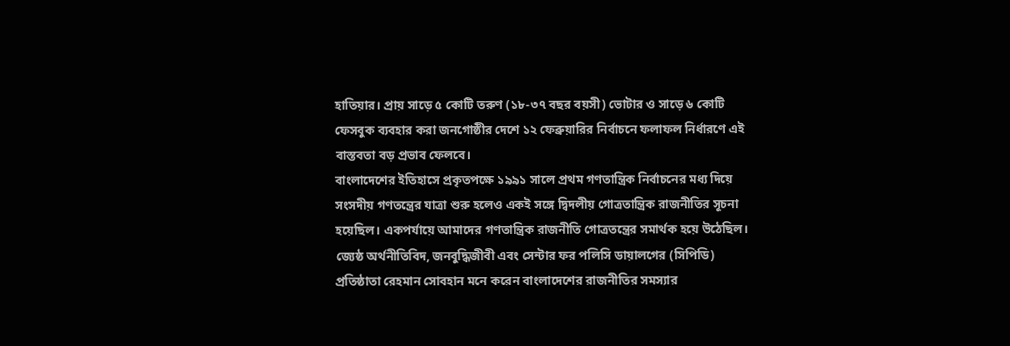হাতিয়ার। প্রায় সাড়ে ৫ কোটি তরুণ (১৮-৩৭ বছর বয়সী) ভোটার ও সাড়ে ৬ কোটি ফেসবুক ব্যবহার করা জনগোষ্ঠীর দেশে ১২ ফেব্রুয়ারির নির্বাচনে ফলাফল নির্ধারণে এই বাস্তবতা বড় প্রভাব ফেলবে।
বাংলাদেশের ইতিহাসে প্রকৃতপক্ষে ১৯৯১ সালে প্রথম গণতান্ত্রিক নির্বাচনের মধ্য দিয়ে সংসদীয় গণতন্ত্রের যাত্রা শুরু হলেও একই সঙ্গে দ্বিদলীয় গোত্রতান্ত্রিক রাজনীতির সূচনা হয়েছিল। একপর্যায়ে আমাদের গণতান্ত্রিক রাজনীতি গোত্রতন্ত্রের সমার্থক হয়ে উঠেছিল।
জ্যেষ্ঠ অর্থনীতিবিদ, জনবুদ্ধিজীবী এবং সেন্টার ফর পলিসি ডায়ালগের (সিপিডি) প্রতিষ্ঠাতা রেহমান সোবহান মনে করেন বাংলাদেশের রাজনীতির সমস্যার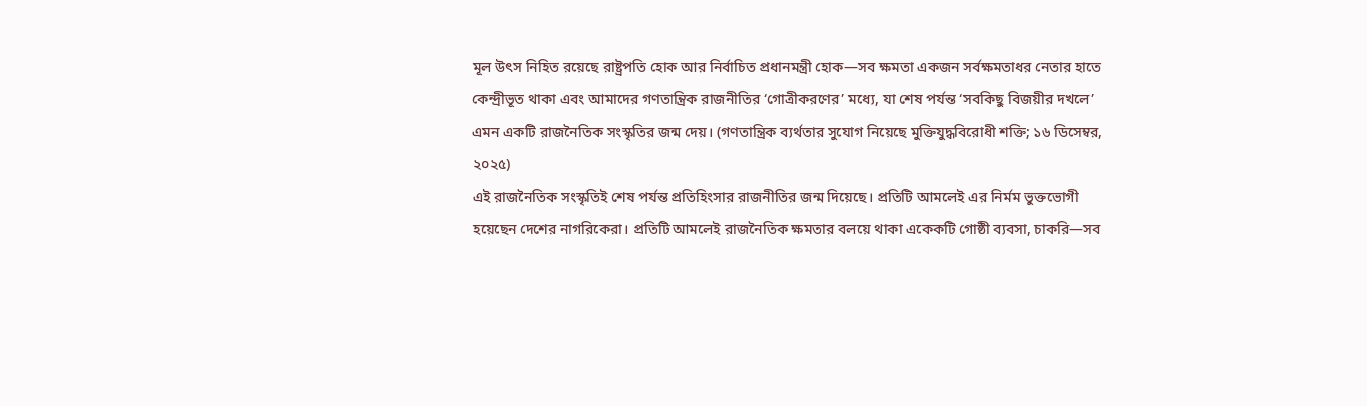মূল উৎস নিহিত রয়েছে রাষ্ট্রপতি হোক আর নির্বাচিত প্রধানমন্ত্রী হোক—সব ক্ষমতা একজন সর্বক্ষমতাধর নেতার হাতে কেন্দ্রীভূত থাকা এবং আমাদের গণতান্ত্রিক রাজনীতির ‘গোত্রীকরণের’ মধ্যে, যা শেষ পর্যন্ত ‘সবকিছু বিজয়ীর দখলে’ এমন একটি রাজনৈতিক সংস্কৃতির জন্ম দেয়। (গণতান্ত্রিক ব্যর্থতার সুযোগ নিয়েছে মুক্তিযুদ্ধবিরোধী শক্তি; ১৬ ডিসেম্বর, ২০২৫)
এই রাজনৈতিক সংস্কৃতিই শেষ পর্যন্ত প্রতিহিংসার রাজনীতির জন্ম দিয়েছে। প্রতিটি আমলেই এর নির্মম ভুক্তভোগী হয়েছেন দেশের নাগরিকেরা। প্রতিটি আমলেই রাজনৈতিক ক্ষমতার বলয়ে থাকা একেকটি গোষ্ঠী ব্যবসা, চাকরি—সব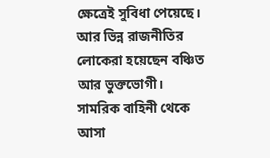ক্ষেত্রেই সুবিধা পেয়েছে। আর ভিন্ন রাজনীতির লোকেরা হয়েছেন বঞ্চিত আর ভুক্তভোগী।
সামরিক বাহিনী থেকে আসা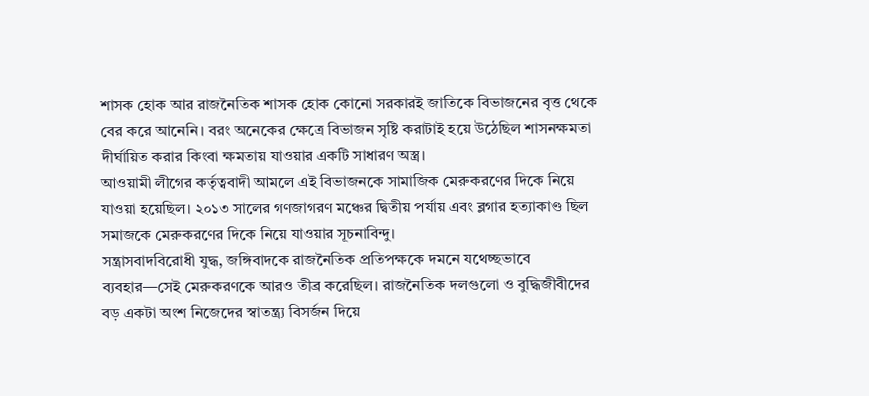শাসক হোক আর রাজনৈতিক শাসক হোক কোনো সরকারই জাতিকে বিভাজনের বৃত্ত থেকে বের করে আনেনি। বরং অনেকের ক্ষেত্রে বিভাজন সৃষ্টি করাটাই হয়ে উঠেছিল শাসনক্ষমতা দীর্ঘায়িত করার কিংবা ক্ষমতায় যাওয়ার একটি সাধারণ অস্ত্র।
আওয়ামী লীগের কর্তৃত্ববাদী আমলে এই বিভাজনকে সামাজিক মেরুকরণের দিকে নিয়ে যাওয়া হয়েছিল। ২০১৩ সালের গণজাগরণ মঞ্চের দ্বিতীয় পর্যায় এবং ব্লগার হত্যাকাণ্ড ছিল সমাজকে মেরুকরণের দিকে নিয়ে যাওয়ার সূচনাবিন্দু।
সন্ত্রাসবাদবিরোধী যুদ্ধ, জঙ্গিবাদকে রাজনৈতিক প্রতিপক্ষকে দমনে যথেচ্ছভাবে ব্যবহার—সেই মেরুকরণকে আরও তীব্র করেছিল। রাজনৈতিক দলগুলো ও বুদ্ধিজীবীদের বড় একটা অংশ নিজেদের স্বাতন্ত্র্য বিসর্জন দিয়ে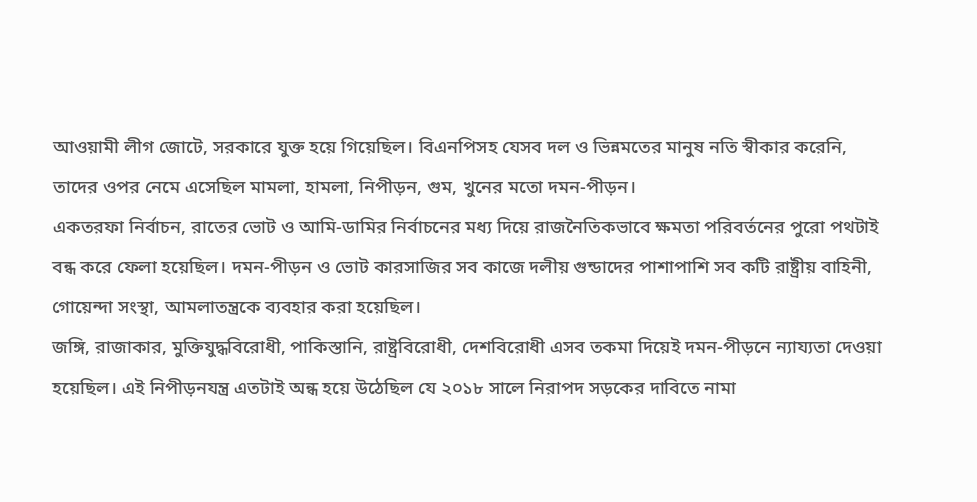আওয়ামী লীগ জোটে, সরকারে যুক্ত হয়ে গিয়েছিল। বিএনপিসহ যেসব দল ও ভিন্নমতের মানুষ নতি স্বীকার করেনি, তাদের ওপর নেমে এসেছিল মামলা, হামলা, নিপীড়ন, গুম, খুনের মতো দমন-পীড়ন।
একতরফা নির্বাচন, রাতের ভোট ও আমি-ডামির নির্বাচনের মধ্য দিয়ে রাজনৈতিকভাবে ক্ষমতা পরিবর্তনের পুরো পথটাই বন্ধ করে ফেলা হয়েছিল। দমন-পীড়ন ও ভোট কারসাজির সব কাজে দলীয় গুন্ডাদের পাশাপাশি সব কটি রাষ্ট্রীয় বাহিনী, গোয়েন্দা সংস্থা, আমলাতন্ত্রকে ব্যবহার করা হয়েছিল।
জঙ্গি, রাজাকার, মুক্তিযুদ্ধবিরোধী, পাকিস্তানি, রাষ্ট্রবিরোধী, দেশবিরোধী এসব তকমা দিয়েই দমন-পীড়নে ন্যায্যতা দেওয়া হয়েছিল। এই নিপীড়নযন্ত্র এতটাই অন্ধ হয়ে উঠেছিল যে ২০১৮ সালে নিরাপদ সড়কের দাবিতে নামা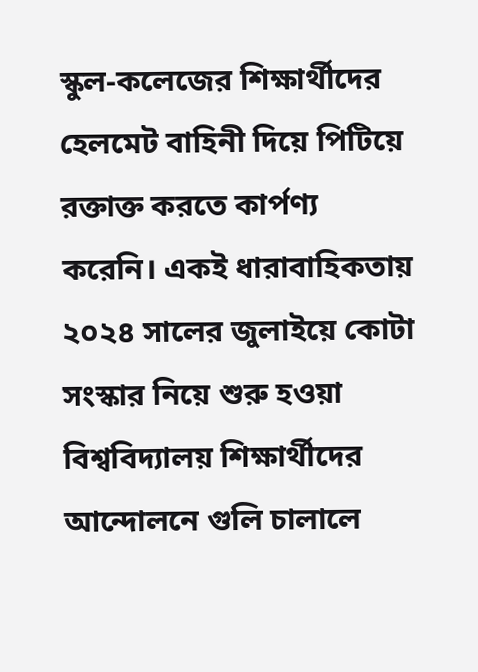স্কুল-কলেজের শিক্ষার্থীদের হেলমেট বাহিনী দিয়ে পিটিয়ে রক্তাক্ত করতে কার্পণ্য করেনি। একই ধারাবাহিকতায় ২০২৪ সালের জুলাইয়ে কোটা সংস্কার নিয়ে শুরু হওয়া বিশ্ববিদ্যালয় শিক্ষার্থীদের আন্দোলনে গুলি চালালে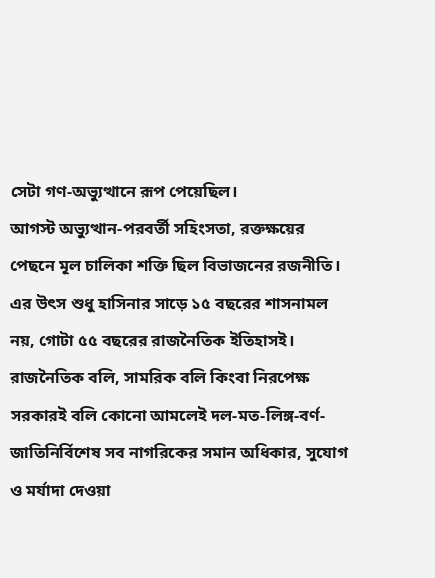সেটা গণ-অভ্যুত্থানে রূপ পেয়েছিল।
আগস্ট অভ্যুত্থান-পরবর্তী সহিংসতা, রক্তক্ষয়ের পেছনে মূল চালিকা শক্তি ছিল বিভাজনের রজনীতি। এর উৎস শুধু হাসিনার সাড়ে ১৫ বছরের শাসনামল নয়, গোটা ৫৫ বছরের রাজনৈতিক ইতিহাসই।
রাজনৈতিক বলি, সামরিক বলি কিংবা নিরপেক্ষ সরকারই বলি কোনো আমলেই দল-মত-লিঙ্গ-বর্ণ-জাতিনির্বিশেষ সব নাগরিকের সমান অধিকার, সুযোগ ও মর্যাদা দেওয়া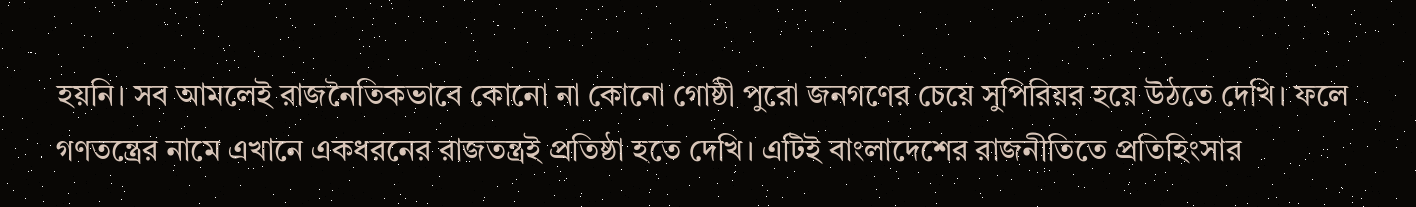হয়নি। সব আমলেই রাজনৈতিকভাবে কোনো না কোনো গোষ্ঠী পুরো জনগণের চেয়ে সুপিরিয়র হয়ে উঠতে দেখি। ফলে গণতন্ত্রের নামে এখানে একধরনের রাজতন্ত্রই প্রতিষ্ঠা হতে দেখি। এটিই বাংলাদেশের রাজনীতিতে প্রতিহিংসার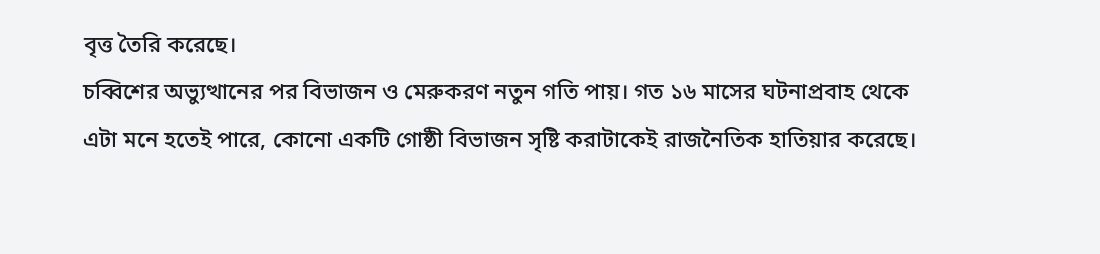বৃত্ত তৈরি করেছে।
চব্বিশের অভ্যুত্থানের পর বিভাজন ও মেরুকরণ নতুন গতি পায়। গত ১৬ মাসের ঘটনাপ্রবাহ থেকে এটা মনে হতেই পারে, কোনো একটি গোষ্ঠী বিভাজন সৃষ্টি করাটাকেই রাজনৈতিক হাতিয়ার করেছে।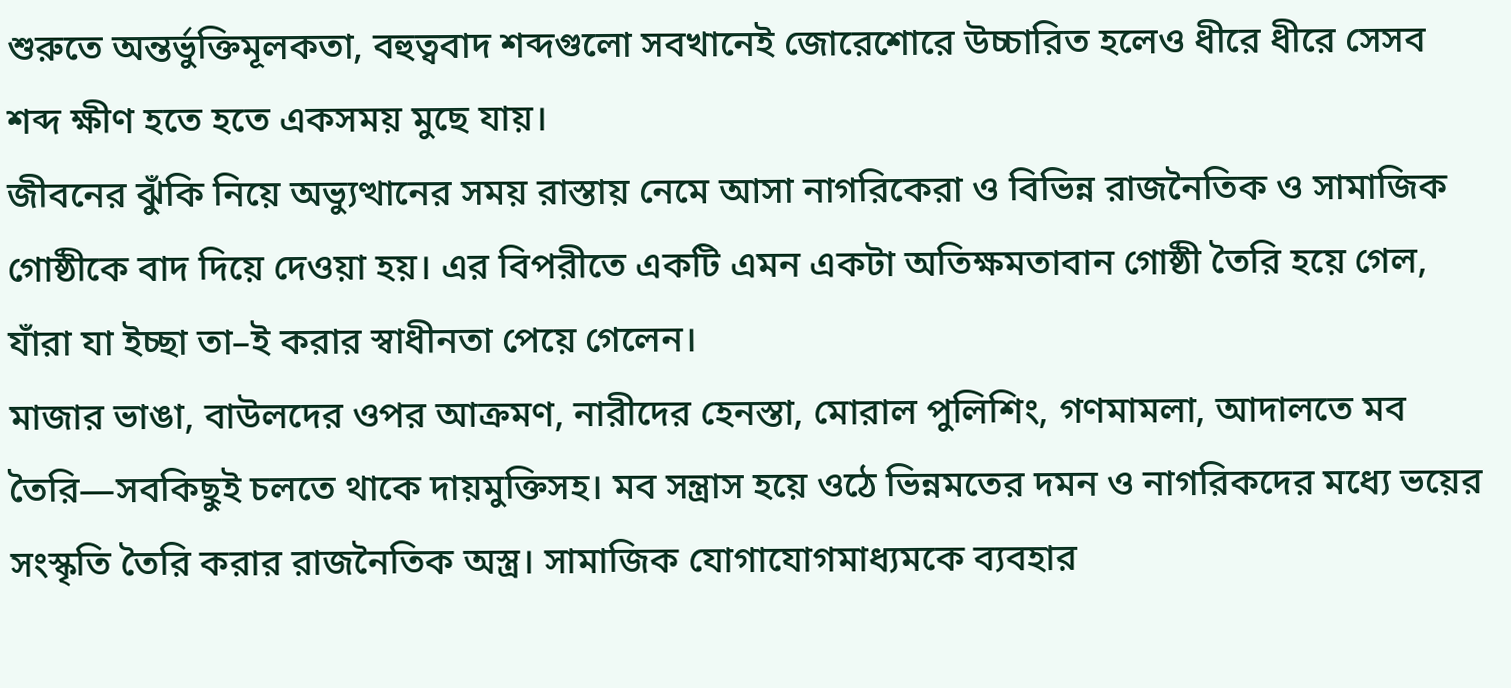শুরুতে অন্তর্ভুক্তিমূলকতা, বহুত্ববাদ শব্দগুলো সবখানেই জোরেশোরে উচ্চারিত হলেও ধীরে ধীরে সেসব শব্দ ক্ষীণ হতে হতে একসময় মুছে যায়।
জীবনের ঝুঁকি নিয়ে অভ্যুত্থানের সময় রাস্তায় নেমে আসা নাগরিকেরা ও বিভিন্ন রাজনৈতিক ও সামাজিক গোষ্ঠীকে বাদ দিয়ে দেওয়া হয়। এর বিপরীতে একটি এমন একটা অতিক্ষমতাবান গোষ্ঠী তৈরি হয়ে গেল, যাঁরা যা ইচ্ছা তা–ই করার স্বাধীনতা পেয়ে গেলেন।
মাজার ভাঙা, বাউলদের ওপর আক্রমণ, নারীদের হেনস্তা, মোরাল পুলিশিং, গণমামলা, আদালতে মব তৈরি—সবকিছুই চলতে থাকে দায়মুক্তিসহ। মব সন্ত্রাস হয়ে ওঠে ভিন্নমতের দমন ও নাগরিকদের মধ্যে ভয়ের সংস্কৃতি তৈরি করার রাজনৈতিক অস্ত্র। সামাজিক যোগাযোগমাধ্যমকে ব্যবহার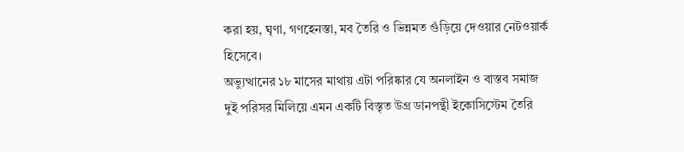করা হয়, ঘৃণা, গণহেনস্তা, মব তৈরি ও ভিন্নমত গুঁড়িয়ে দেওয়ার নেটওয়ার্ক হিসেবে।
অভ্যুত্থানের ১৮ মাসের মাথায় এটা পরিষ্কার যে অনলাইন ও বাস্তব সমাজ দুই পরিসর মিলিয়ে এমন একটি বিস্তৃত উগ্র ডানপন্থী ইকোসিস্টেম তৈরি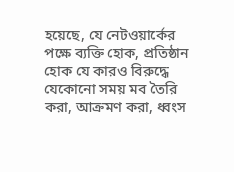হয়েছে, যে নেটওয়ার্কের পক্ষে ব্যক্তি হোক, প্রতিষ্ঠান হোক যে কারও বিরুদ্ধে যেকোনো সময় মব তৈরি করা, আক্রমণ করা, ধ্বংস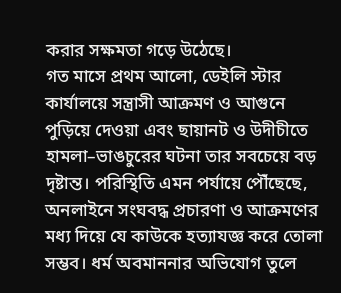করার সক্ষমতা গড়ে উঠেছে।
গত মাসে প্রথম আলো, ডেইলি স্টার কার্যালয়ে সন্ত্রাসী আক্রমণ ও আগুনে পুড়িয়ে দেওয়া এবং ছায়ানট ও উদীচীতে হামলা–ভাঙচুরের ঘটনা তার সবচেয়ে বড় দৃষ্টান্ত। পরিস্থিতি এমন পর্যায়ে পৌঁছেছে, অনলাইনে সংঘবদ্ধ প্রচারণা ও আক্রমণের মধ্য দিয়ে যে কাউকে হত্যাযজ্ঞ করে তোলা সম্ভব। ধর্ম অবমাননার অভিযোগ তুলে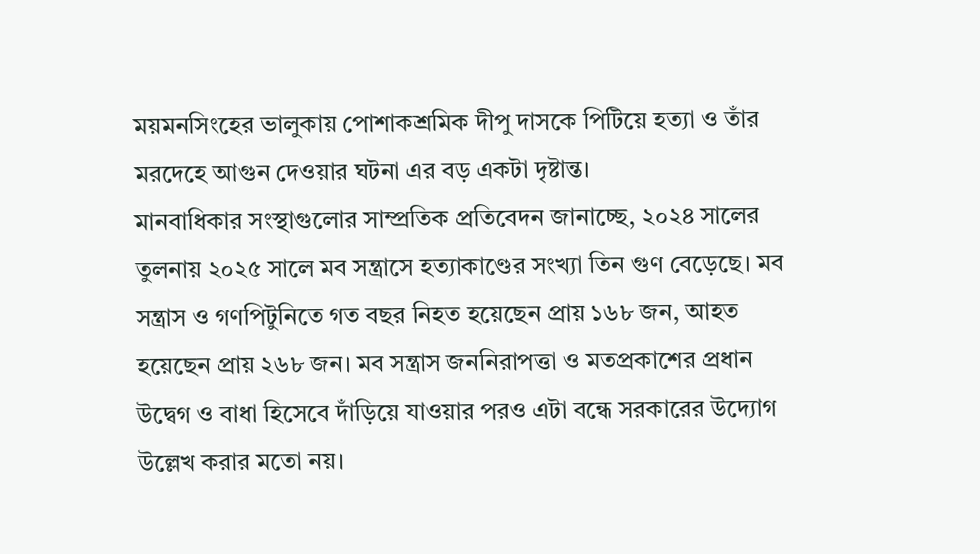ময়মনসিংহের ভালুকায় পোশাকশ্রমিক দীপু দাসকে পিটিয়ে হত্যা ও তাঁর মরদেহে আগুন দেওয়ার ঘটনা এর বড় একটা দৃষ্টান্ত।
মানবাধিকার সংস্থাগুলোর সাম্প্রতিক প্রতিবেদন জানাচ্ছে, ২০২৪ সালের তুলনায় ২০২৫ সালে মব সন্ত্রাসে হত্যাকাণ্ডের সংখ্যা তিন গুণ বেড়েছে। মব সন্ত্রাস ও গণপিটুনিতে গত বছর নিহত হয়েছেন প্রায় ১৬৮ জন, আহত হয়েছেন প্রায় ২৬৮ জন। মব সন্ত্রাস জননিরাপত্তা ও মতপ্রকাশের প্রধান উদ্বেগ ও বাধা হিসেবে দাঁড়িয়ে যাওয়ার পরও এটা বন্ধে সরকারের উদ্যোগ উল্লেখ করার মতো নয়।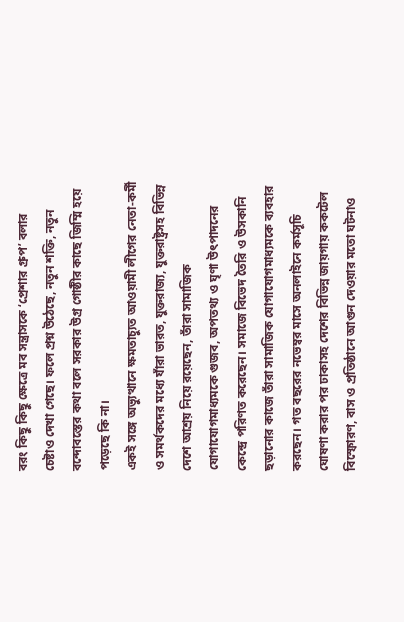বরং কিছু কিছু ক্ষেত্রে মব সন্ত্রাসকে ‘প্রেশার গ্রুপ’ বলার চেষ্টাও দেখা গেছে। ফলে প্রশ্ন উঠেছে, নতুন শক্তি, নতুন বন্দোবস্তের কথা বলে সরকার উগ্র গোষ্ঠীর কাছে জিম্মি হয়ে পড়েছে কি না।
একই সঙ্গে অভ্যুত্থানে ক্ষমতাচ্যুত আওয়ামী লীগের নেতা-কর্মী ও সমর্থকদের মধ্যে যাঁরা ভারত, যুক্তরাজ্য, যুক্তরাষ্ট্রসহ বিভিন্ন দেশে আশ্রয় নিয়ে রয়েছেন, তাঁরা সামাজিক যোগাযোগমাধ্যমকে গুজব, অপতথ্য ও ঘৃণা উৎপাদনের কেন্দ্রে পরিণত করেছেন। সমাজে বিভেদ তৈরি ও উসকানি ছড়ানোর কাজে তাঁরা সামাজিক যোগাযোগমাধ্যমকে ব্যবহার করছেন। গত বছরের নভেম্বর মাসে অনলাইনে কর্মসূচি ঘোষণা করার পর ঢাকাসহ দেশের বিভিন্ন জায়গায় ককটেল বিস্ফোরণ, বাস ও প্রতিষ্ঠানে আগুন দেওয়ার মতো ঘটনাও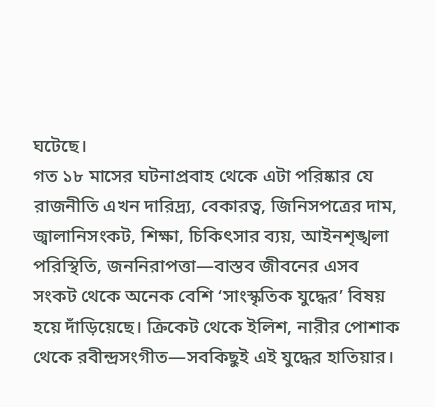ঘটেছে।
গত ১৮ মাসের ঘটনাপ্রবাহ থেকে এটা পরিষ্কার যে রাজনীতি এখন দারিদ্র্য, বেকারত্ব, জিনিসপত্রের দাম, জ্বালানিসংকট, শিক্ষা, চিকিৎসার ব্যয়, আইনশৃঙ্খলা পরিস্থিতি, জননিরাপত্তা—বাস্তব জীবনের এসব সংকট থেকে অনেক বেশি ‘সাংস্কৃতিক যুদ্ধের’ বিষয় হয়ে দাঁড়িয়েছে। ক্রিকেট থেকে ইলিশ, নারীর পোশাক থেকে রবীন্দ্রসংগীত—সবকিছুই এই যুদ্ধের হাতিয়ার।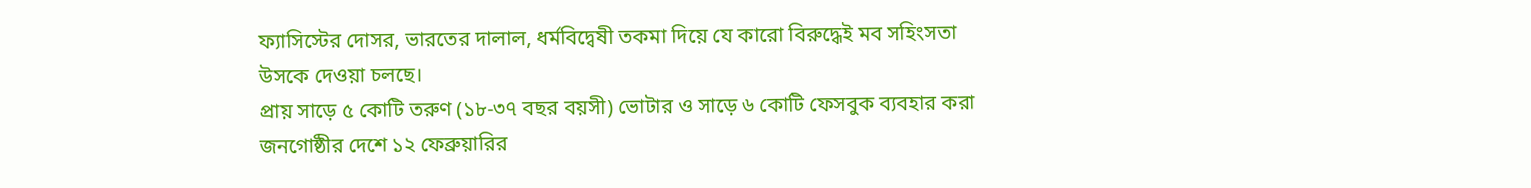ফ্যাসিস্টের দোসর, ভারতের দালাল, ধর্মবিদ্বেষী তকমা দিয়ে যে কারো বিরুদ্ধেই মব সহিংসতা উসকে দেওয়া চলছে।
প্রায় সাড়ে ৫ কোটি তরুণ (১৮-৩৭ বছর বয়সী) ভোটার ও সাড়ে ৬ কোটি ফেসবুক ব্যবহার করা জনগোষ্ঠীর দেশে ১২ ফেব্রুয়ারির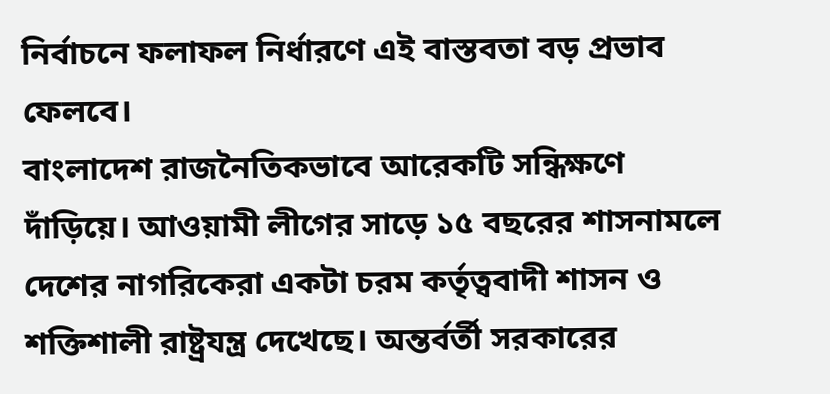নির্বাচনে ফলাফল নির্ধারণে এই বাস্তবতা বড় প্রভাব ফেলবে।
বাংলাদেশ রাজনৈতিকভাবে আরেকটি সন্ধিক্ষণে দাঁড়িয়ে। আওয়ামী লীগের সাড়ে ১৫ বছরের শাসনামলে দেশের নাগরিকেরা একটা চরম কর্তৃত্ববাদী শাসন ও শক্তিশালী রাষ্ট্রযন্ত্র দেখেছে। অন্তর্বর্তী সরকারের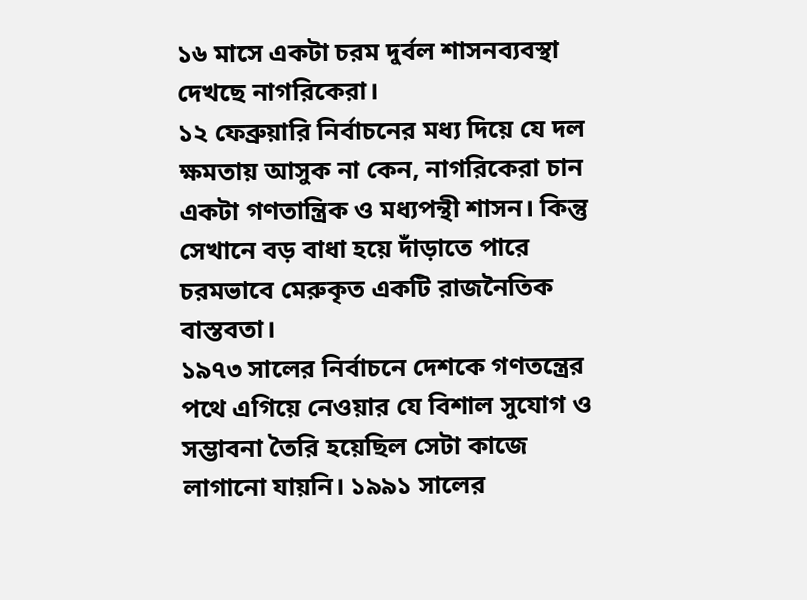১৬ মাসে একটা চরম দুর্বল শাসনব্যবস্থা দেখছে নাগরিকেরা।
১২ ফেব্রুয়ারি নির্বাচনের মধ্য দিয়ে যে দল ক্ষমতায় আসুক না কেন, নাগরিকেরা চান একটা গণতান্ত্রিক ও মধ্যপন্থী শাসন। কিন্তু সেখানে বড় বাধা হয়ে দাঁড়াতে পারে চরমভাবে মেরুকৃত একটি রাজনৈতিক বাস্তবতা।
১৯৭৩ সালের নির্বাচনে দেশকে গণতন্ত্রের পথে এগিয়ে নেওয়ার যে বিশাল সুযোগ ও সম্ভাবনা তৈরি হয়েছিল সেটা কাজে লাগানো যায়নি। ১৯৯১ সালের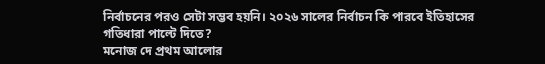নির্বাচনের পরও সেটা সম্ভব হয়নি। ২০২৬ সালের নির্বাচন কি পারবে ইতিহাসের গতিধারা পাল্টে দিতে?
মনোজ দে প্রথম আলোর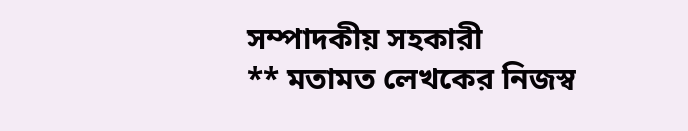সম্পাদকীয় সহকারী
** মতামত লেখকের নিজস্ব